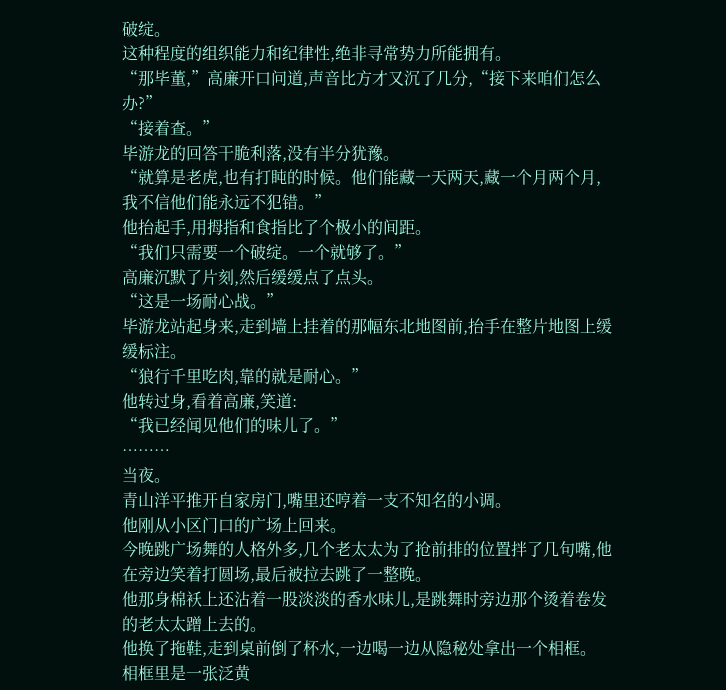破绽。
这种程度的组织能力和纪律性,绝非寻常势力所能拥有。
“那毕董,”高廉开口问道,声音比方才又沉了几分,“接下来咱们怎么办?”
“接着查。”
毕游龙的回答干脆利落,没有半分犹豫。
“就算是老虎,也有打盹的时候。他们能藏一天两天,藏一个月两个月,我不信他们能永远不犯错。”
他抬起手,用拇指和食指比了个极小的间距。
“我们只需要一个破绽。一个就够了。”
高廉沉默了片刻,然后缓缓点了点头。
“这是一场耐心战。”
毕游龙站起身来,走到墙上挂着的那幅东北地图前,抬手在整片地图上缓缓标注。
“狼行千里吃肉,靠的就是耐心。”
他转过身,看着高廉,笑道:
“我已经闻见他们的味儿了。”
………
当夜。
青山洋平推开自家房门,嘴里还哼着一支不知名的小调。
他刚从小区门口的广场上回来。
今晚跳广场舞的人格外多,几个老太太为了抢前排的位置拌了几句嘴,他在旁边笑着打圆场,最后被拉去跳了一整晚。
他那身棉袄上还沾着一股淡淡的香水味儿,是跳舞时旁边那个烫着卷发的老太太蹭上去的。
他换了拖鞋,走到桌前倒了杯水,一边喝一边从隐秘处拿出一个相框。
相框里是一张泛黄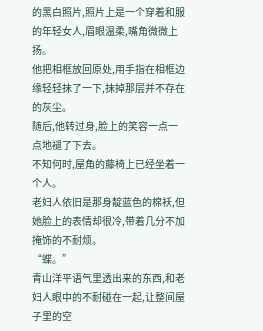的黑白照片,照片上是一个穿着和服的年轻女人,眉眼温柔,嘴角微微上扬。
他把相框放回原处,用手指在相框边缘轻轻抹了一下,抹掉那层并不存在的灰尘。
随后,他转过身,脸上的笑容一点一点地褪了下去。
不知何时,屋角的藤椅上已经坐着一个人。
老妇人依旧是那身靛蓝色的棉袄,但她脸上的表情却很冷,带着几分不加掩饰的不耐烦。
“蝶。”
青山洋平语气里透出来的东西,和老妇人眼中的不耐碰在一起,让整间屋子里的空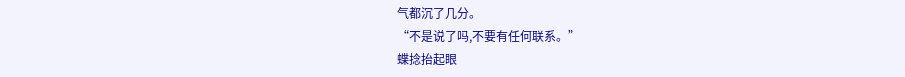气都沉了几分。
“不是说了吗,不要有任何联系。”
蝶捻抬起眼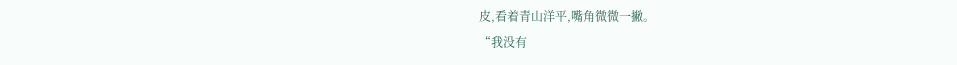皮,看着青山洋平,嘴角微微一撇。
“我没有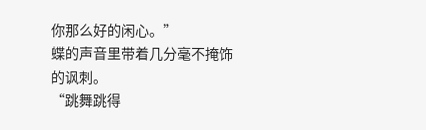你那么好的闲心。”
蝶的声音里带着几分毫不掩饰的讽刺。
“跳舞跳得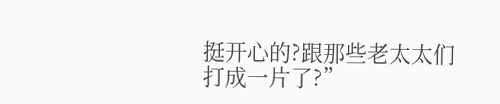挺开心的?跟那些老太太们打成一片了?”